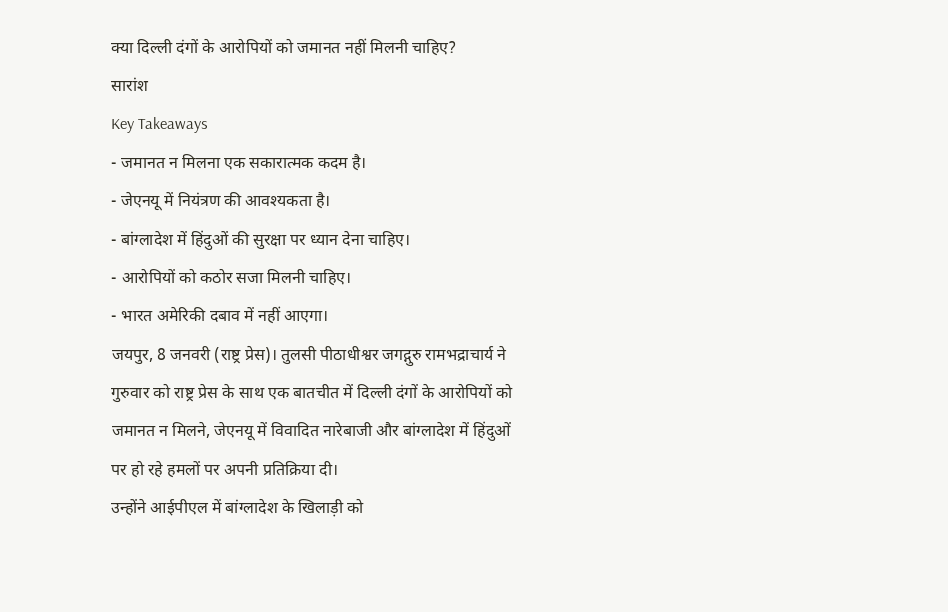क्या दिल्ली दंगों के आरोपियों को जमानत नहीं मिलनी चाहिए?
सारांश
Key Takeaways
- जमानत न मिलना एक सकारात्मक कदम है।
- जेएनयू में नियंत्रण की आवश्यकता है।
- बांग्लादेश में हिंदुओं की सुरक्षा पर ध्यान देना चाहिए।
- आरोपियों को कठोर सजा मिलनी चाहिए।
- भारत अमेरिकी दबाव में नहीं आएगा।
जयपुर, 8 जनवरी (राष्ट्र प्रेस)। तुलसी पीठाधीश्वर जगद्गुरु रामभद्राचार्य ने गुरुवार को राष्ट्र प्रेस के साथ एक बातचीत में दिल्ली दंगों के आरोपियों को जमानत न मिलने, जेएनयू में विवादित नारेबाजी और बांग्लादेश में हिंदुओं पर हो रहे हमलों पर अपनी प्रतिक्रिया दी।
उन्होंने आईपीएल में बांग्लादेश के खिलाड़ी को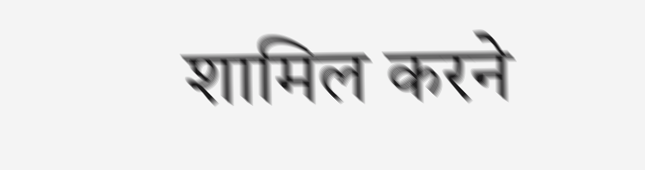शामिल करने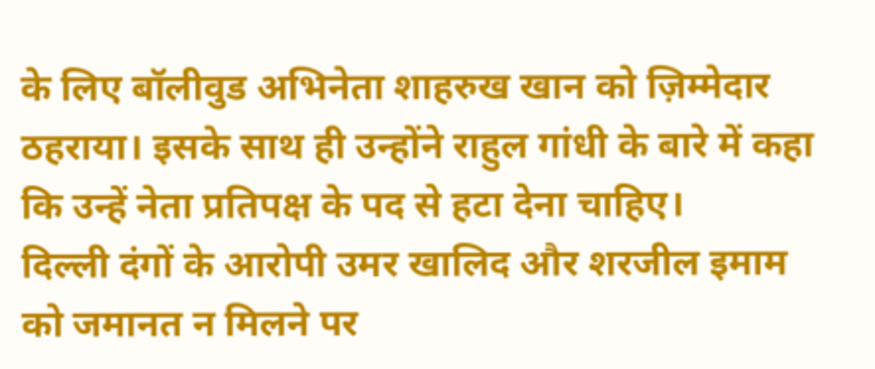के लिए बॉलीवुड अभिनेता शाहरुख खान को ज़िम्मेदार ठहराया। इसके साथ ही उन्होंने राहुल गांधी के बारे में कहा कि उन्हें नेता प्रतिपक्ष के पद से हटा देना चाहिए।
दिल्ली दंगों के आरोपी उमर खालिद और शरजील इमाम को जमानत न मिलने पर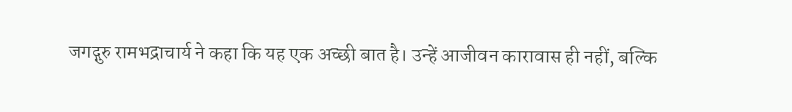जगद्गुरु रामभद्राचार्य ने कहा कि यह एक अच्छी बात है। उन्हें आजीवन कारावास ही नहीं, बल्कि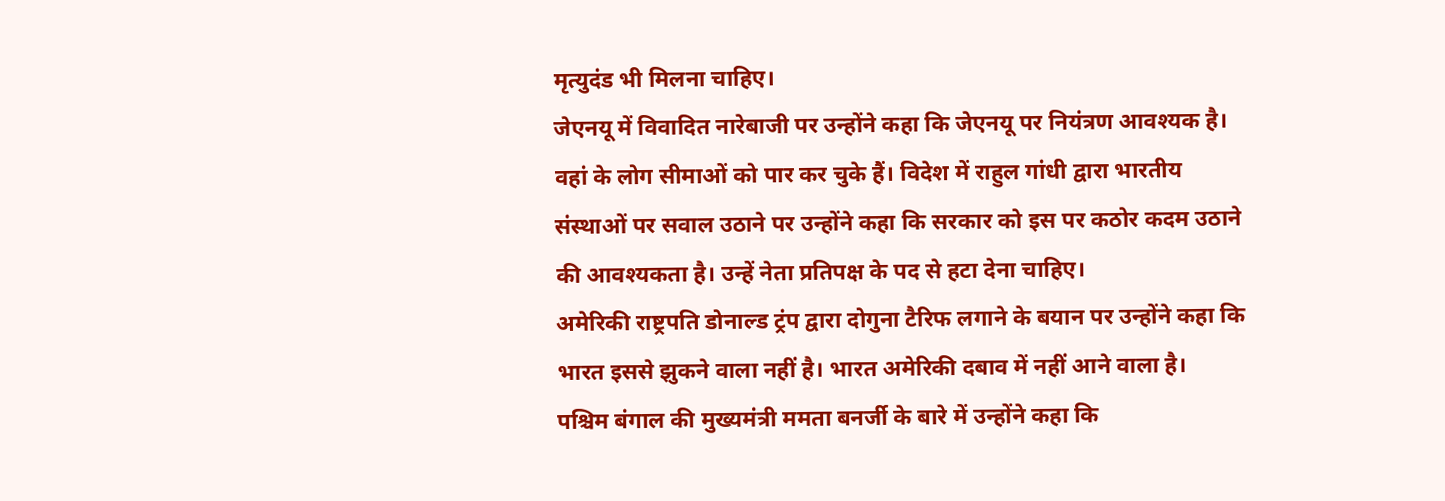मृत्युदंड भी मिलना चाहिए।
जेएनयू में विवादित नारेबाजी पर उन्होंने कहा कि जेएनयू पर नियंत्रण आवश्यक है। वहां के लोग सीमाओं को पार कर चुके हैं। विदेश में राहुल गांधी द्वारा भारतीय संस्थाओं पर सवाल उठाने पर उन्होंने कहा कि सरकार को इस पर कठोर कदम उठाने की आवश्यकता है। उन्हें नेता प्रतिपक्ष के पद से हटा देना चाहिए।
अमेरिकी राष्ट्रपति डोनाल्ड ट्रंप द्वारा दोगुना टैरिफ लगाने के बयान पर उन्होंने कहा कि भारत इससे झुकने वाला नहीं है। भारत अमेरिकी दबाव में नहीं आने वाला है।
पश्चिम बंगाल की मुख्यमंत्री ममता बनर्जी के बारे में उन्होंने कहा कि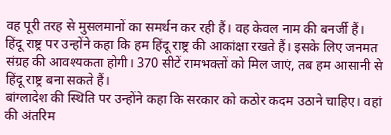वह पूरी तरह से मुसलमानों का समर्थन कर रही हैं। वह केवल नाम की बनर्जी हैं। हिंदू राष्ट्र पर उन्होंने कहा कि हम हिंदू राष्ट्र की आकांक्षा रखते हैं। इसके लिए जनमत संग्रह की आवश्यकता होगी। 370 सीटें रामभक्तों को मिल जाएं, तब हम आसानी से हिंदू राष्ट्र बना सकते हैं।
बांग्लादेश की स्थिति पर उन्होंने कहा कि सरकार को कठोर कदम उठाने चाहिए। वहां की अंतरिम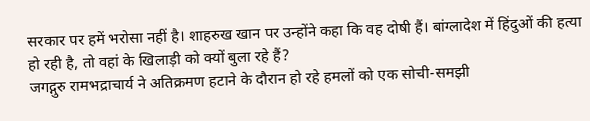सरकार पर हमें भरोसा नहीं है। शाहरुख खान पर उन्होंने कहा कि वह दोषी हैं। बांग्लादेश में हिंदुओं की हत्या हो रही है, तो वहां के खिलाड़ी को क्यों बुला रहे हैं?
जगद्गुरु रामभद्राचार्य ने अतिक्रमण हटाने के दौरान हो रहे हमलों को एक सोची-समझी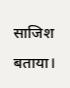साजिश बताया।